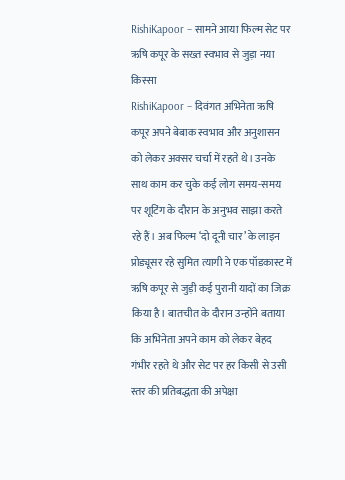RishiKapoor – सामने आया फिल्म सेट पर ऋषि कपूर के सख्त स्वभाव से जुड़ा नया किस्सा
RishiKapoor – दिवंगत अभिनेता ऋषि कपूर अपने बेबाक स्वभाव और अनुशासन को लेकर अक्सर चर्चा में रहते थे। उनके साथ काम कर चुके कई लोग समय-समय पर शूटिंग के दौरान के अनुभव साझा करते रहे हैं। अब फिल्म ‘दो दूनी चार’ के लाइन प्रोड्यूसर रहे सुमित त्यागी ने एक पॉडकास्ट में ऋषि कपूर से जुड़ी कई पुरानी यादों का जिक्र किया है। बातचीत के दौरान उन्होंने बताया कि अभिनेता अपने काम को लेकर बेहद गंभीर रहते थे और सेट पर हर किसी से उसी स्तर की प्रतिबद्धता की अपेक्षा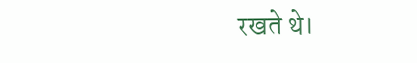रखते थे।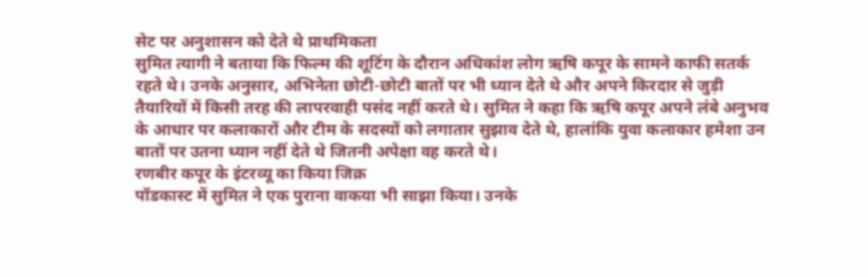सेट पर अनुशासन को देते थे प्राथमिकता
सुमित त्यागी ने बताया कि फिल्म की शूटिंग के दौरान अधिकांश लोग ऋषि कपूर के सामने काफी सतर्क रहते थे। उनके अनुसार, अभिनेता छोटी-छोटी बातों पर भी ध्यान देते थे और अपने किरदार से जुड़ी तैयारियों में किसी तरह की लापरवाही पसंद नहीं करते थे। सुमित ने कहा कि ऋषि कपूर अपने लंबे अनुभव के आधार पर कलाकारों और टीम के सदस्यों को लगातार सुझाव देते थे, हालांकि युवा कलाकार हमेशा उन बातों पर उतना ध्यान नहीं देते थे जितनी अपेक्षा वह करते थे।
रणबीर कपूर के इंटरव्यू का किया जिक्र
पॉडकास्ट में सुमित ने एक पुराना वाकया भी साझा किया। उनके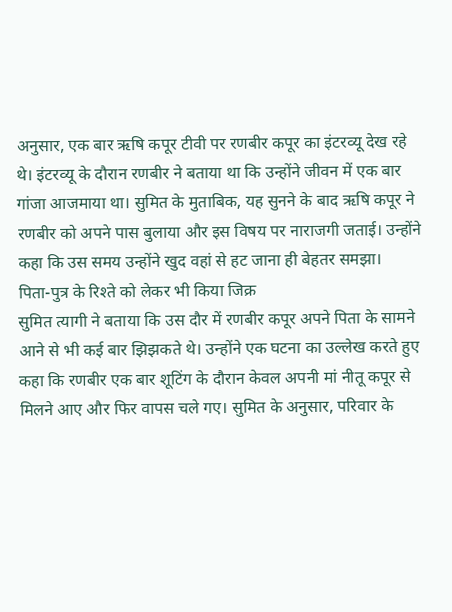अनुसार, एक बार ऋषि कपूर टीवी पर रणबीर कपूर का इंटरव्यू देख रहे थे। इंटरव्यू के दौरान रणबीर ने बताया था कि उन्होंने जीवन में एक बार गांजा आजमाया था। सुमित के मुताबिक, यह सुनने के बाद ऋषि कपूर ने रणबीर को अपने पास बुलाया और इस विषय पर नाराजगी जताई। उन्होंने कहा कि उस समय उन्होंने खुद वहां से हट जाना ही बेहतर समझा।
पिता-पुत्र के रिश्ते को लेकर भी किया जिक्र
सुमित त्यागी ने बताया कि उस दौर में रणबीर कपूर अपने पिता के सामने आने से भी कई बार झिझकते थे। उन्होंने एक घटना का उल्लेख करते हुए कहा कि रणबीर एक बार शूटिंग के दौरान केवल अपनी मां नीतू कपूर से मिलने आए और फिर वापस चले गए। सुमित के अनुसार, परिवार के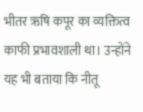भीतर ऋषि कपूर का व्यक्तित्व काफी प्रभावशाली था। उन्होंने यह भी बताया कि नीतू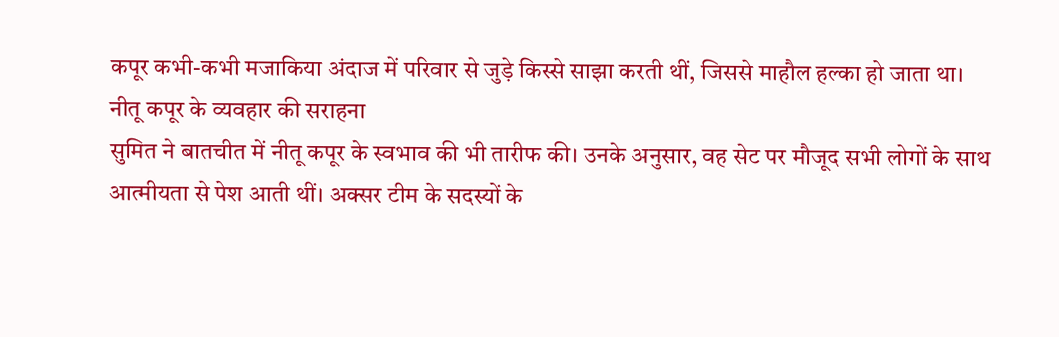कपूर कभी-कभी मजाकिया अंदाज में परिवार से जुड़े किस्से साझा करती थीं, जिससे माहौल हल्का हो जाता था।
नीतू कपूर के व्यवहार की सराहना
सुमित ने बातचीत में नीतू कपूर के स्वभाव की भी तारीफ की। उनके अनुसार, वह सेट पर मौजूद सभी लोगों के साथ आत्मीयता से पेश आती थीं। अक्सर टीम के सदस्यों के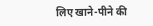लिए खाने-पीने की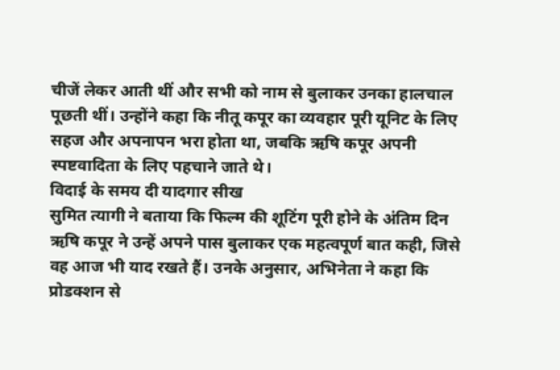चीजें लेकर आती थीं और सभी को नाम से बुलाकर उनका हालचाल पूछती थीं। उन्होंने कहा कि नीतू कपूर का व्यवहार पूरी यूनिट के लिए सहज और अपनापन भरा होता था, जबकि ऋषि कपूर अपनी स्पष्टवादिता के लिए पहचाने जाते थे।
विदाई के समय दी यादगार सीख
सुमित त्यागी ने बताया कि फिल्म की शूटिंग पूरी होने के अंतिम दिन ऋषि कपूर ने उन्हें अपने पास बुलाकर एक महत्वपूर्ण बात कही, जिसे वह आज भी याद रखते हैं। उनके अनुसार, अभिनेता ने कहा कि प्रोडक्शन से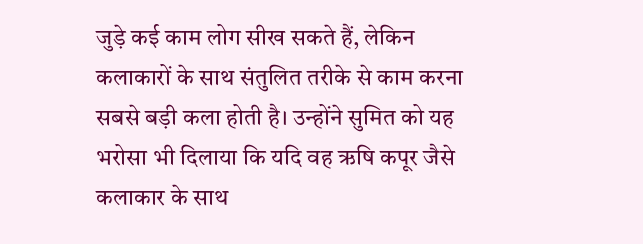जुड़े कई काम लोग सीख सकते हैं, लेकिन कलाकारों के साथ संतुलित तरीके से काम करना सबसे बड़ी कला होती है। उन्होंने सुमित को यह भरोसा भी दिलाया कि यदि वह ऋषि कपूर जैसे कलाकार के साथ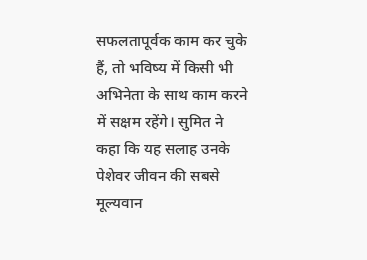सफलतापूर्वक काम कर चुके हैं, तो भविष्य में किसी भी अभिनेता के साथ काम करने में सक्षम रहेंगे। सुमित ने कहा कि यह सलाह उनके पेशेवर जीवन की सबसे मूल्यवान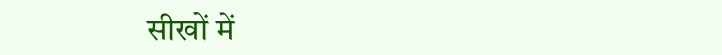सीखों में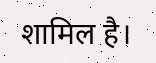शामिल है।